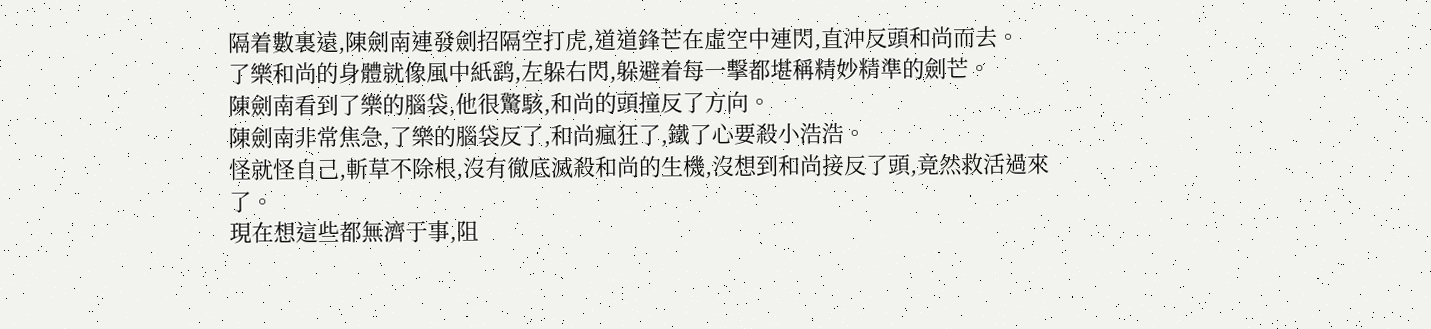隔着數裏遠,陳劍南連發劍招隔空打虎,道道鋒芒在虛空中連閃,直沖反頭和尚而去。
了樂和尚的身體就像風中紙鹞,左躲右閃,躲避着每一擊都堪稱精妙精準的劍芒。
陳劍南看到了樂的腦袋,他很驚駭,和尚的頭撞反了方向。
陳劍南非常焦急,了樂的腦袋反了,和尚瘋狂了,鐵了心要殺小浩浩。
怪就怪自己,斬草不除根,沒有徹底滅殺和尚的生機,沒想到和尚接反了頭,竟然救活過來了。
現在想這些都無濟于事,阻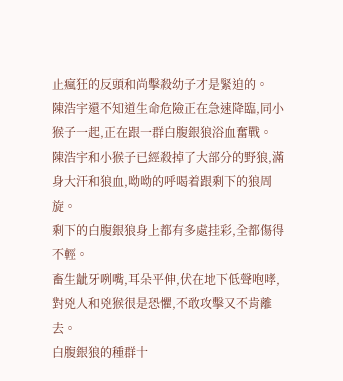止瘋狂的反頭和尚擊殺幼子才是緊迫的。
陳浩宇還不知道生命危險正在急速降臨,同小猴子一起,正在跟一群白腹銀狼浴血奮戰。
陳浩宇和小猴子已經殺掉了大部分的野狼,滿身大汗和狼血,呦呦的呼喝着跟剩下的狼周旋。
剩下的白腹銀狼身上都有多處挂彩,全都傷得不輕。
畜生龇牙咧嘴,耳朵平伸,伏在地下低聲咆哮,對兇人和兇猴很是恐懼,不敢攻擊又不肯離去。
白腹銀狼的種群十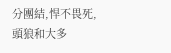分團結,悍不畏死,頭狼和大多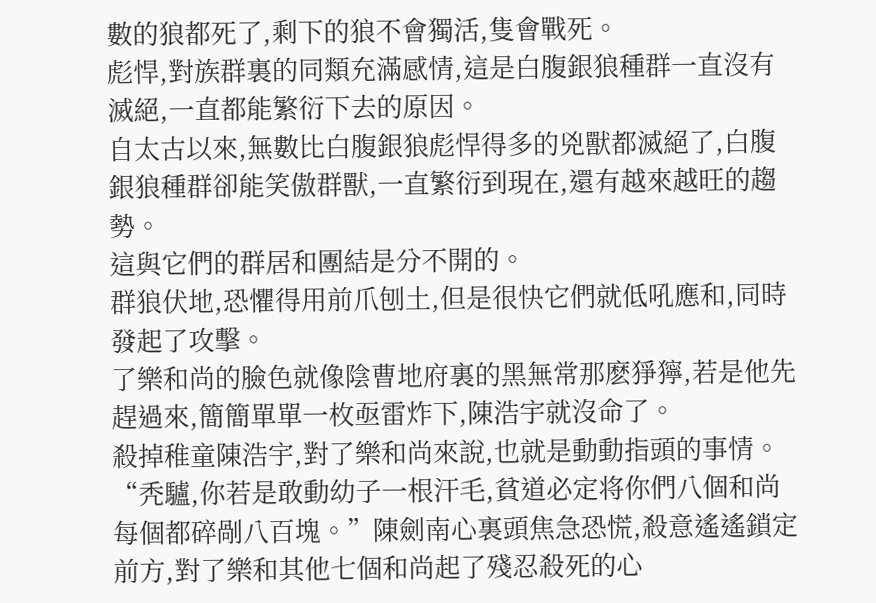數的狼都死了,剩下的狼不會獨活,隻會戰死。
彪悍,對族群裏的同類充滿感情,這是白腹銀狼種群一直沒有滅絕,一直都能繁衍下去的原因。
自太古以來,無數比白腹銀狼彪悍得多的兇獸都滅絕了,白腹銀狼種群卻能笑傲群獸,一直繁衍到現在,還有越來越旺的趨勢。
這與它們的群居和團結是分不開的。
群狼伏地,恐懼得用前爪刨土,但是很快它們就低吼應和,同時發起了攻擊。
了樂和尚的臉色就像陰曹地府裏的黑無常那麽猙獰,若是他先趕過來,簡簡單單一枚亟雷炸下,陳浩宇就沒命了。
殺掉稚童陳浩宇,對了樂和尚來說,也就是動動指頭的事情。
“秃驢,你若是敢動幼子一根汗毛,貧道必定将你們八個和尚每個都碎剮八百塊。”陳劍南心裏頭焦急恐慌,殺意遙遙鎖定前方,對了樂和其他七個和尚起了殘忍殺死的心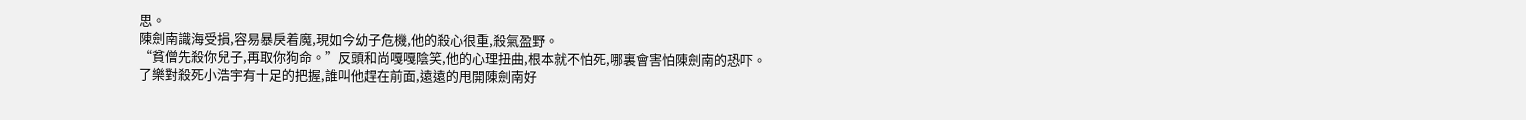思。
陳劍南識海受損,容易暴戾着魔,現如今幼子危機,他的殺心很重,殺氣盈野。
“貧僧先殺你兒子,再取你狗命。”反頭和尚嘎嘎陰笑,他的心理扭曲,根本就不怕死,哪裏會害怕陳劍南的恐吓。
了樂對殺死小浩宇有十足的把握,誰叫他趕在前面,遠遠的甩開陳劍南好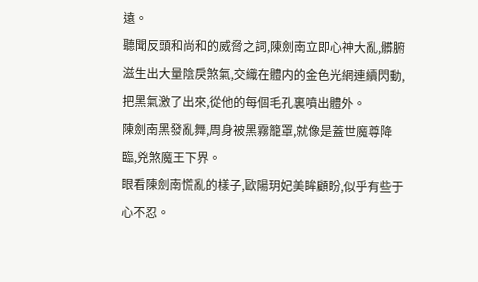遠。
聽聞反頭和尚和的威脅之詞,陳劍南立即心神大亂,髒腑滋生出大量陰戾煞氣,交織在體内的金色光網連續閃動,把黑氣激了出來,從他的每個毛孔裏噴出體外。
陳劍南黑發亂舞,周身被黑霧籠罩,就像是蓋世魔尊降臨,兇煞魔王下界。
眼看陳劍南慌亂的樣子,歐陽玥妃美眸顧盼,似乎有些于心不忍。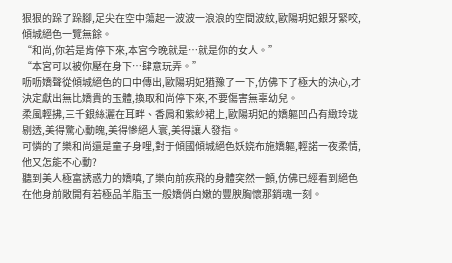狠狠的跺了跺腳,足尖在空中蕩起一波波一浪浪的空間波紋,歐陽玥妃銀牙緊咬,傾城絕色一覽無餘。
“和尚,你若是肯停下來,本宮今晚就是…就是你的女人。”
“本宮可以被你壓在身下…肆意玩弄。”
呖呖嬌聲從傾城絕色的口中傳出,歐陽玥妃猶豫了一下,仿佛下了極大的決心,才決定獻出無比嬌貴的玉體,換取和尚停下來,不要傷害無辜幼兒。
柔風輕拂,三千銀絲灑在耳畔、香肩和紫紗裙上,歐陽玥妃的嬌軀凹凸有緻玲珑剔透,美得驚心動魄,美得慘絕人寰,美得讓人發指。
可憐的了樂和尚還是童子身哩,對于傾國傾城絕色妖娆布施嬌軀,輕諾一夜柔情,他又怎能不心動?
聽到美人極富誘惑力的嬌嗔,了樂向前疾飛的身體突然一顫,仿佛已經看到絕色在他身前敞開有若極品羊脂玉一般嬌俏白嫩的豐腴胸懷那銷魂一刻。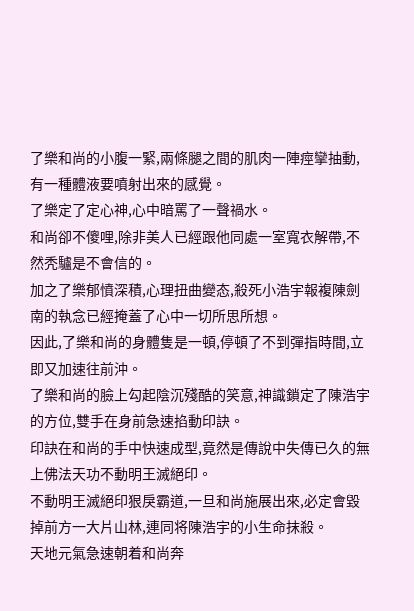了樂和尚的小腹一緊,兩條腿之間的肌肉一陣痙攣抽動,有一種體液要噴射出來的感覺。
了樂定了定心神,心中暗罵了一聲禍水。
和尚卻不傻哩,除非美人已經跟他同處一室寬衣解帶,不然秃驢是不會信的。
加之了樂郁憤深積,心理扭曲變态,殺死小浩宇報複陳劍南的執念已經掩蓋了心中一切所思所想。
因此,了樂和尚的身體隻是一頓,停頓了不到彈指時間,立即又加速往前沖。
了樂和尚的臉上勾起陰沉殘酷的笑意,神識鎖定了陳浩宇的方位,雙手在身前急速掐動印訣。
印訣在和尚的手中快速成型,竟然是傳說中失傳已久的無上佛法天功不動明王滅絕印。
不動明王滅絕印狠戾霸道,一旦和尚施展出來,必定會毀掉前方一大片山林,連同将陳浩宇的小生命抹殺。
天地元氣急速朝着和尚奔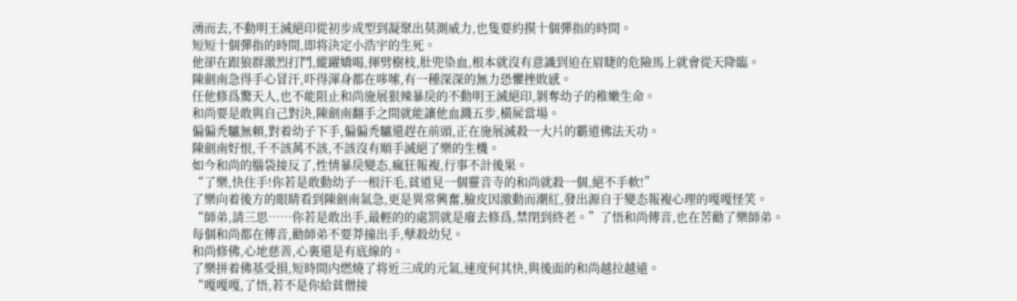湧而去,不動明王滅絕印從初步成型到凝聚出莫測威力,也隻要約摸十個彈指的時間。
短短十個彈指的時間,即将決定小浩宇的生死。
他卻在跟狼群激烈打鬥,縱躍嬌喝,揮劈樹枝,肚兜染血,根本就沒有意識到迫在眉睫的危險馬上就會從天降臨。
陳劍南急得手心冒汗,吓得渾身都在哆嗦,有一種深深的無力恐懼挫敗感。
任他修爲驚天人,也不能阻止和尚施展狠辣暴戾的不動明王滅絕印,剝奪幼子的稚嫩生命。
和尚要是敢與自己對決,陳劍南翻手之間就能讓他血濺五步,橫屍當場。
偏偏秃驢無賴,對着幼子下手,偏偏秃驢還趕在前頭,正在施展滅殺一大片的霸道佛法天功。
陳劍南好恨,千不該萬不該,不該沒有順手滅絕了樂的生機。
如今和尚的腦袋接反了,性情暴戾變态,瘋狂報複,行事不計後果。
“了樂,快住手!你若是敢動幼子一根汗毛,貧道見一個靈音寺的和尚就殺一個,絕不手軟!”
了樂向着後方的眼睛看到陳劍南氣急,更是異常興奮,臉皮因激動而潮紅,發出源自于變态報複心理的嘎嘎怪笑。
“師弟,請三思……你若是敢出手,最輕的的處罰就是廢去修爲,禁閉到終老。”了悟和尚傳音,也在苦勸了樂師弟。
每個和尚都在傳音,勸師弟不要莽撞出手,孽殺幼兒。
和尚修佛,心地慈善,心裏還是有底線的。
了樂拼着佛基受損,短時間内燃燒了将近三成的元氣,速度何其快,與後面的和尚越拉越遠。
“嘎嘎嘎,了悟,若不是你給貧僧接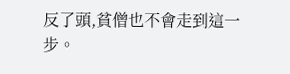反了頭,貧僧也不會走到這一步。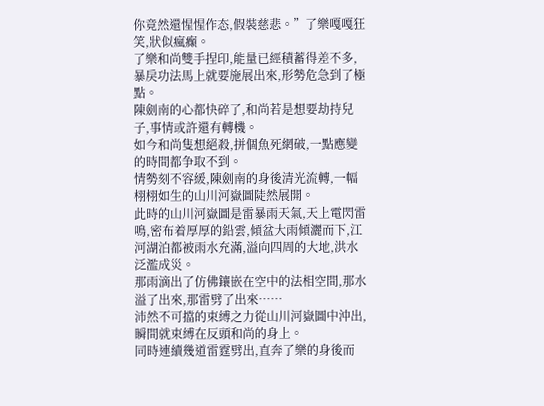你竟然還惺惺作态,假裝慈悲。”了樂嘎嘎狂笑,狀似瘋癫。
了樂和尚雙手捏印,能量已經積蓄得差不多,暴戾功法馬上就要施展出來,形勢危急到了極點。
陳劍南的心都快碎了,和尚若是想要劫持兒子,事情或許還有轉機。
如今和尚隻想絕殺,拼個魚死網破,一點應變的時間都争取不到。
情勢刻不容緩,陳劍南的身後清光流轉,一幅栩栩如生的山川河嶽圖陡然展開。
此時的山川河嶽圖是雷暴雨天氣,天上電閃雷鳴,密布着厚厚的鉛雲,傾盆大雨傾灑而下,江河湖泊都被雨水充滿,溢向四周的大地,洪水泛濫成災。
那雨滴出了仿佛鑲嵌在空中的法相空間,那水溢了出來,那雷劈了出來……
沛然不可擋的束縛之力從山川河嶽圖中沖出,瞬間就束縛在反頭和尚的身上。
同時連續幾道雷霆劈出,直奔了樂的身後而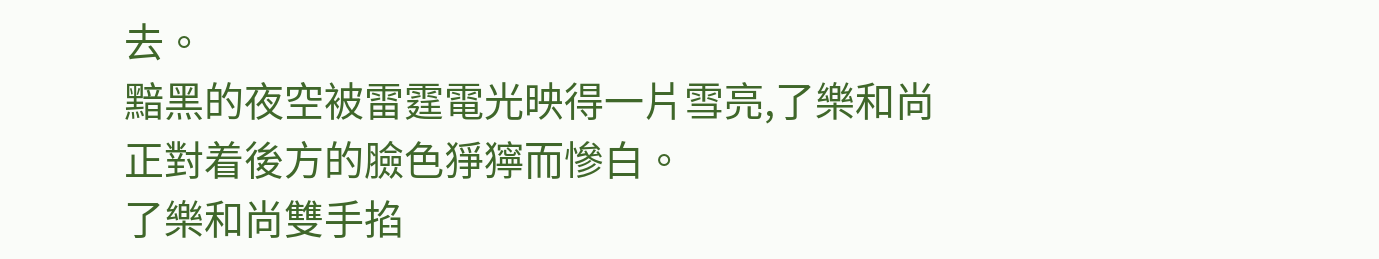去。
黯黑的夜空被雷霆電光映得一片雪亮,了樂和尚正對着後方的臉色猙獰而慘白。
了樂和尚雙手掐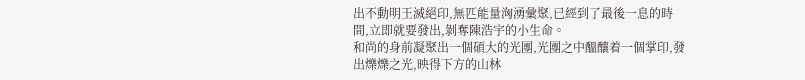出不動明王滅絕印,無匹能量洶湧彙聚,已經到了最後一息的時間,立即就要發出,剝奪陳浩宇的小生命。
和尚的身前凝聚出一個碩大的光團,光團之中醞釀着一個掌印,發出爍爍之光,映得下方的山林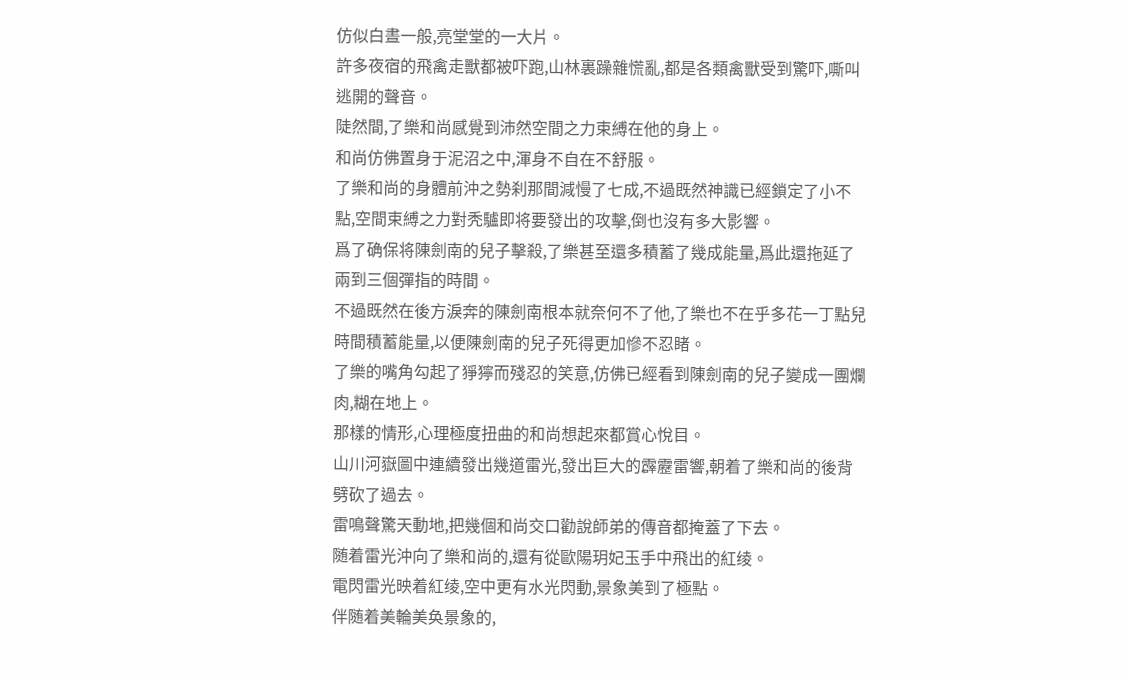仿似白晝一般,亮堂堂的一大片。
許多夜宿的飛禽走獸都被吓跑,山林裏躁雜慌亂,都是各類禽獸受到驚吓,嘶叫逃開的聲音。
陡然間,了樂和尚感覺到沛然空間之力束縛在他的身上。
和尚仿佛置身于泥沼之中,渾身不自在不舒服。
了樂和尚的身體前沖之勢刹那間減慢了七成,不過既然神識已經鎖定了小不點,空間束縛之力對秃驢即将要發出的攻擊,倒也沒有多大影響。
爲了确保将陳劍南的兒子擊殺,了樂甚至還多積蓄了幾成能量,爲此還拖延了兩到三個彈指的時間。
不過既然在後方淚奔的陳劍南根本就奈何不了他,了樂也不在乎多花一丁點兒時間積蓄能量,以便陳劍南的兒子死得更加慘不忍睹。
了樂的嘴角勾起了猙獰而殘忍的笑意,仿佛已經看到陳劍南的兒子變成一團爛肉,糊在地上。
那樣的情形,心理極度扭曲的和尚想起來都賞心悅目。
山川河嶽圖中連續發出幾道雷光,發出巨大的霹靂雷響,朝着了樂和尚的後背劈砍了過去。
雷鳴聲驚天動地,把幾個和尚交口勸說師弟的傳音都掩蓋了下去。
随着雷光沖向了樂和尚的,還有從歐陽玥妃玉手中飛出的紅绫。
電閃雷光映着紅绫,空中更有水光閃動,景象美到了極點。
伴随着美輪美奂景象的,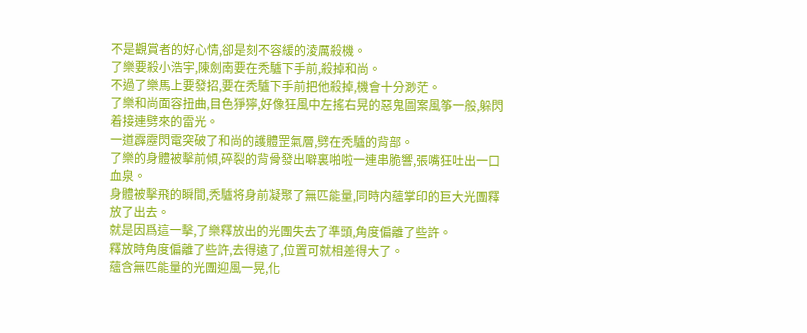不是觀賞者的好心情,卻是刻不容緩的淩厲殺機。
了樂要殺小浩宇,陳劍南要在秃驢下手前,殺掉和尚。
不過了樂馬上要發招,要在秃驢下手前把他殺掉,機會十分渺茫。
了樂和尚面容扭曲,目色猙獰,好像狂風中左搖右晃的惡鬼圖案風筝一般,躲閃着接連劈來的雷光。
一道霹靂閃電突破了和尚的護體罡氣層,劈在秃驢的背部。
了樂的身體被擊前傾,碎裂的背骨發出噼裏啪啦一連串脆響,張嘴狂吐出一口血泉。
身體被擊飛的瞬間,秃驢将身前凝聚了無匹能量,同時内蘊掌印的巨大光團釋放了出去。
就是因爲這一擊,了樂釋放出的光團失去了準頭,角度偏離了些許。
釋放時角度偏離了些許,去得遠了,位置可就相差得大了。
蘊含無匹能量的光團迎風一晃,化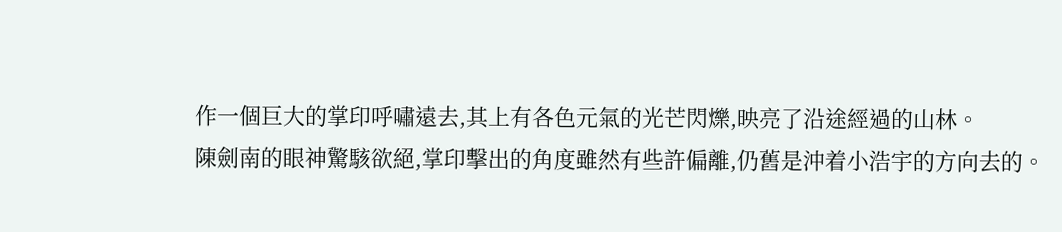作一個巨大的掌印呼嘯遠去,其上有各色元氣的光芒閃爍,映亮了沿途經過的山林。
陳劍南的眼神驚駭欲絕,掌印擊出的角度雖然有些許偏離,仍舊是沖着小浩宇的方向去的。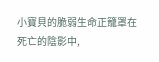小寶貝的脆弱生命正籠罩在死亡的陰影中,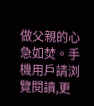做父親的心急如焚。手機用戶請浏覽閱讀,更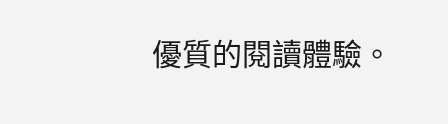優質的閱讀體驗。